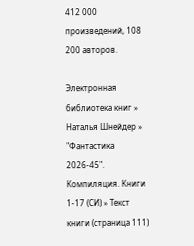412 000 произведений, 108 200 авторов.

Электронная библиотека книг » Наталья Шнейдер » "Фантастика 2026-45". Компиляция. Книги 1-17 (СИ) » Текст книги (страница 111)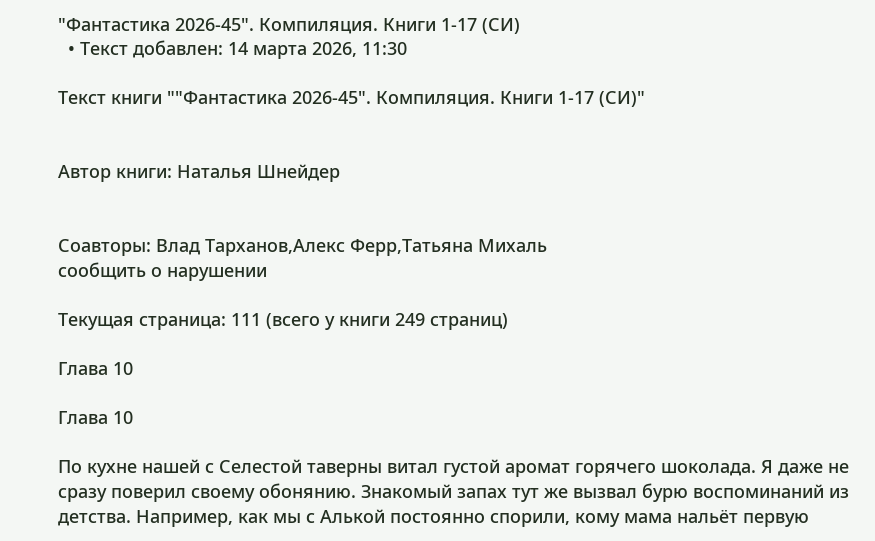"Фантастика 2026-45". Компиляция. Книги 1-17 (СИ)
  • Текст добавлен: 14 марта 2026, 11:30

Текст книги ""Фантастика 2026-45". Компиляция. Книги 1-17 (СИ)"


Автор книги: Наталья Шнейдер


Соавторы: Влад Тарханов,Алекс Ферр,Татьяна Михаль
сообщить о нарушении

Текущая страница: 111 (всего у книги 249 страниц)

Глава 10

Глава 10

По кухне нашей с Селестой таверны витал густой аромат горячего шоколада. Я даже не сразу поверил своему обонянию. Знакомый запах тут же вызвал бурю воспоминаний из детства. Например, как мы с Алькой постоянно спорили, кому мама нальёт первую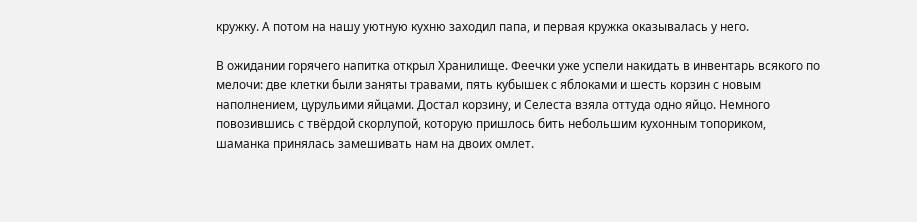кружку. А потом на нашу уютную кухню заходил папа, и первая кружка оказывалась у него.

В ожидании горячего напитка открыл Хранилище. Феечки уже успели накидать в инвентарь всякого по мелочи: две клетки были заняты травами, пять кубышек с яблоками и шесть корзин с новым наполнением, цурульими яйцами. Достал корзину, и Селеста взяла оттуда одно яйцо. Немного повозившись с твёрдой скорлупой, которую пришлось бить небольшим кухонным топориком, шаманка принялась замешивать нам на двоих омлет.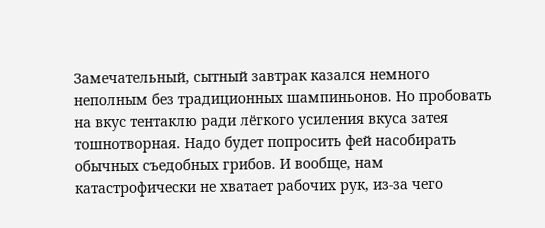Замечательный, сытный завтрак казался немного неполным без традиционных шампиньонов. Но пробовать на вкус тентаклю ради лёгкого усиления вкуса затея тошнотворная. Надо будет попросить фей насобирать обычных съедобных грибов. И вообще, нам катастрофически не хватает рабочих рук, из-за чего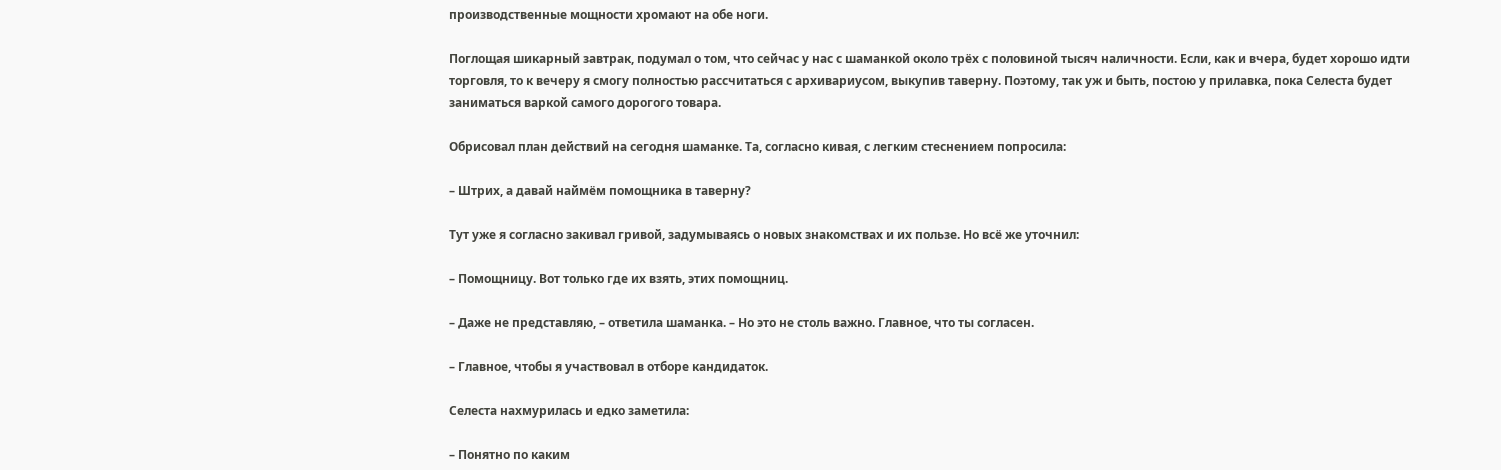производственные мощности хромают на обе ноги.

Поглощая шикарный завтрак, подумал о том, что сейчас у нас с шаманкой около трёх с половиной тысяч наличности. Если, как и вчера, будет хорошо идти торговля, то к вечеру я смогу полностью рассчитаться с архивариусом, выкупив таверну. Поэтому, так уж и быть, постою у прилавка, пока Селеста будет заниматься варкой самого дорогого товара.

Обрисовал план действий на сегодня шаманке. Та, согласно кивая, с легким стеснением попросила:

– Штрих, а давай наймём помощника в таверну?

Тут уже я согласно закивал гривой, задумываясь о новых знакомствах и их пользе. Но всё же уточнил:

– Помощницу. Вот только где их взять, этих помощниц.

– Даже не представляю, – ответила шаманка. – Но это не столь важно. Главное, что ты согласен.

– Главное, чтобы я участвовал в отборе кандидаток.

Селеста нахмурилась и едко заметила:

– Понятно по каким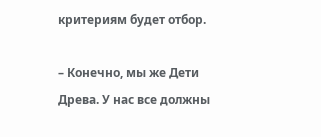критериям будет отбор.

– Конечно, мы же Дети Древа. У нас все должны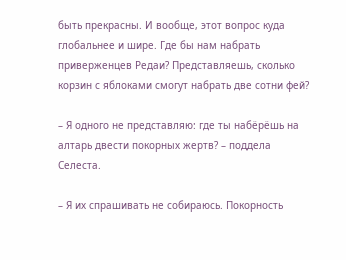быть прекрасны. И вообще, этот вопрос куда глобальнее и шире. Где бы нам набрать приверженцев Редаи? Представляешь, сколько корзин с яблоками смогут набрать две сотни фей?

– Я одного не представляю: где ты набёрёшь на алтарь двести покорных жертв? – поддела Селеста.

– Я их спрашивать не собираюсь. Покорность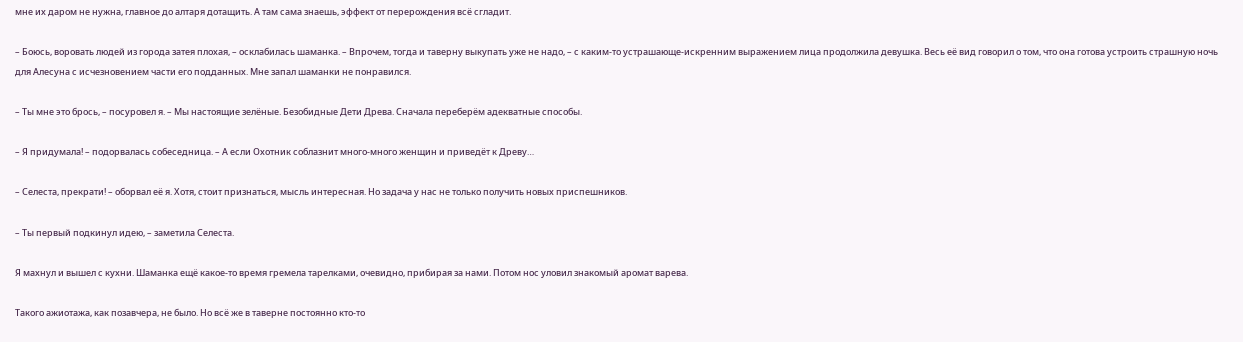мне их даром не нужна, главное до алтаря дотащить. А там сама знаешь, эффект от перерождения всё сгладит.

– Боюсь, воровать людей из города затея плохая, – осклабилась шаманка. – Впрочем, тогда и таверну выкупать уже не надо, – с каким-то устрашающе-искренним выражением лица продолжила девушка. Весь её вид говорил о том, что она готова устроить страшную ночь для Алесуна с исчезновением части его подданных. Мне запал шаманки не понравился.

– Ты мне это брось, – посуровел я. – Мы настоящие зелёные. Безобидные Дети Древа. Сначала переберём адекватные способы.

– Я придумала! – подорвалась собеседница. – А если Охотник соблазнит много-много женщин и приведёт к Древу…

– Селеста, прекрати! – оборвал её я. Хотя, стоит признаться, мысль интересная. Но задача у нас не только получить новых приспешников.

– Ты первый подкинул идею, – заметила Селеста.

Я махнул и вышел с кухни. Шаманка ещё какое-то время гремела тарелками, очевидно, прибирая за нами. Потом нос уловил знакомый аромат варева.

Такого ажиотажа, как позавчера, не было. Но всё же в таверне постоянно кто-то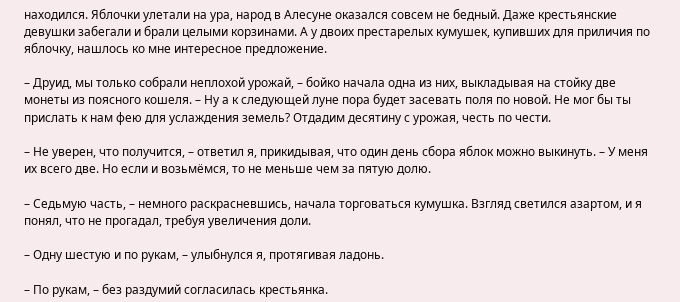находился. Яблочки улетали на ура, народ в Алесуне оказался совсем не бедный. Даже крестьянские девушки забегали и брали целыми корзинами. А у двоих престарелых кумушек, купивших для приличия по яблочку, нашлось ко мне интересное предложение.

– Друид, мы только собрали неплохой урожай, – бойко начала одна из них, выкладывая на стойку две монеты из поясного кошеля. – Ну а к следующей луне пора будет засевать поля по новой. Не мог бы ты прислать к нам фею для услаждения земель? Отдадим десятину с урожая, честь по чести.

– Не уверен, что получится, – ответил я, прикидывая, что один день сбора яблок можно выкинуть. – У меня их всего две. Но если и возьмёмся, то не меньше чем за пятую долю.

– Седьмую часть, – немного раскрасневшись, начала торговаться кумушка. Взгляд светился азартом, и я понял, что не прогадал, требуя увеличения доли.

– Одну шестую и по рукам, – улыбнулся я, протягивая ладонь.

– По рукам, – без раздумий согласилась крестьянка.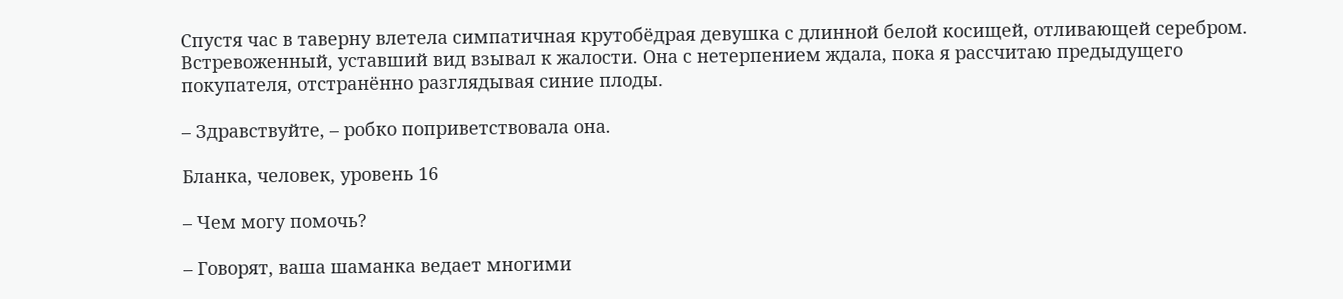Спустя час в таверну влетела симпатичная крутобёдрая девушка с длинной белой косищей, отливающей серебром. Встревоженный, уставший вид взывал к жалости. Она с нетерпением ждала, пока я рассчитаю предыдущего покупателя, отстранённо разглядывая синие плоды.

– Здравствуйте, – робко поприветствовала она.

Бланка, человек, уровень 16

– Чем могу помочь?

– Говорят, ваша шаманка ведает многими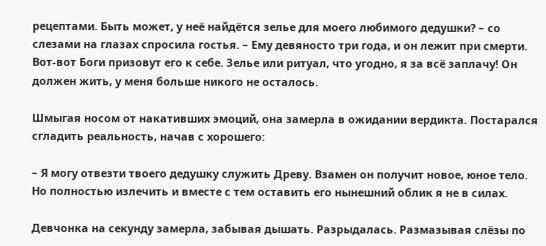рецептами. Быть может, у неё найдётся зелье для моего любимого дедушки? – со слезами на глазах спросила гостья. – Ему девяносто три года, и он лежит при смерти. Вот-вот Боги призовут его к себе. Зелье или ритуал, что угодно, я за всё заплачу! Он должен жить, у меня больше никого не осталось.

Шмыгая носом от накативших эмоций, она замерла в ожидании вердикта. Постарался сгладить реальность, начав с хорошего:

– Я могу отвезти твоего дедушку служить Древу. Взамен он получит новое, юное тело. Но полностью излечить и вместе с тем оставить его нынешний облик я не в силах.

Девчонка на секунду замерла, забывая дышать. Разрыдалась. Размазывая слёзы по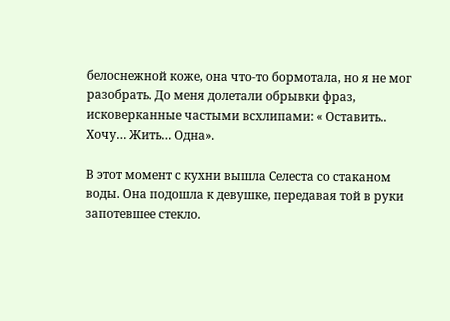белоснежной коже, она что-то бормотала, но я не мог разобрать. До меня долетали обрывки фраз, исковерканные частыми всхлипами: « Оставить.. Хочу… Жить… Одна».

В этот момент с кухни вышла Селеста со стаканом воды. Она подошла к девушке, передавая той в руки запотевшее стекло.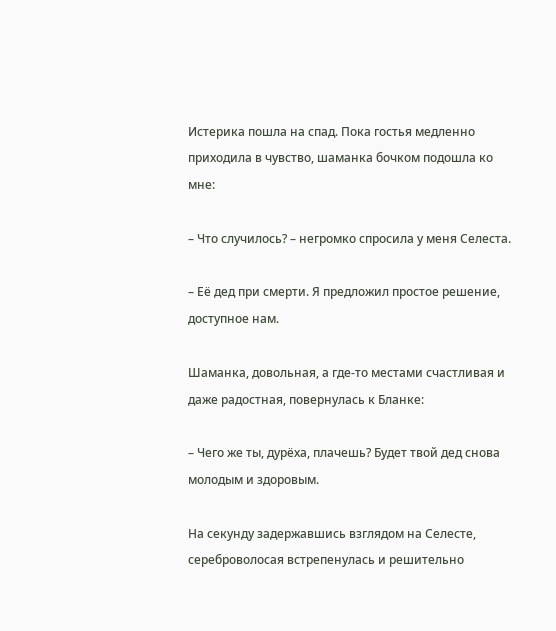Истерика пошла на спад. Пока гостья медленно приходила в чувство, шаманка бочком подошла ко мне:

– Что случилось? – негромко спросила у меня Селеста.

– Её дед при смерти. Я предложил простое решение, доступное нам.

Шаманка, довольная, а где-то местами счастливая и даже радостная, повернулась к Бланке:

– Чего же ты, дурёха, плачешь? Будет твой дед снова молодым и здоровым.

На секунду задержавшись взглядом на Селесте, сереброволосая встрепенулась и решительно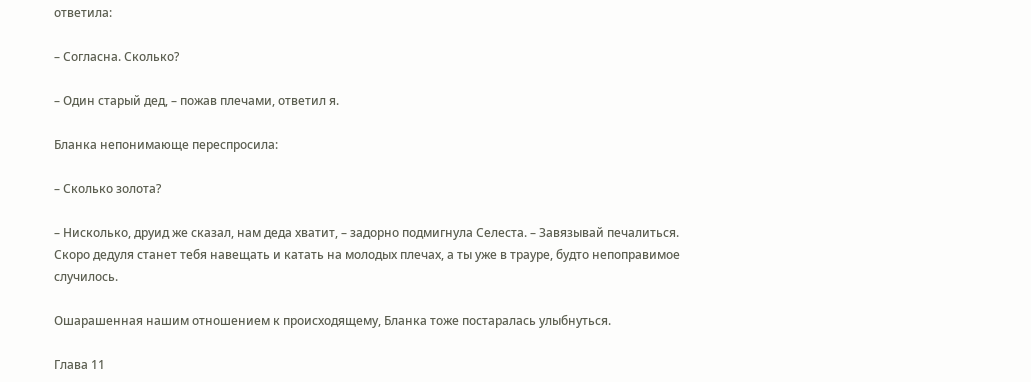ответила:

– Согласна. Сколько?

– Один старый дед, – пожав плечами, ответил я.

Бланка непонимающе переспросила:

– Сколько золота?

– Нисколько, друид же сказал, нам деда хватит, – задорно подмигнула Селеста. – Завязывай печалиться. Скоро дедуля станет тебя навещать и катать на молодых плечах, а ты уже в трауре, будто непоправимое случилось.

Ошарашенная нашим отношением к происходящему, Бланка тоже постаралась улыбнуться.

Глава 11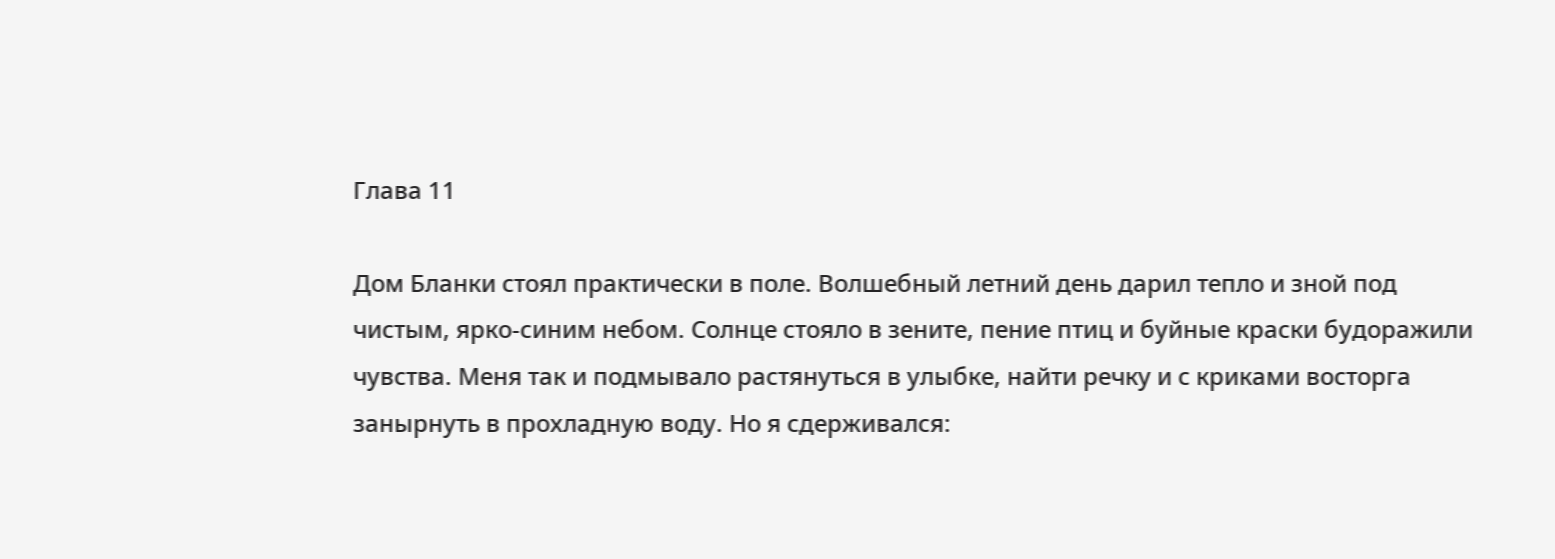Глава 11

Дом Бланки стоял практически в поле. Волшебный летний день дарил тепло и зной под чистым, ярко-синим небом. Солнце стояло в зените, пение птиц и буйные краски будоражили чувства. Меня так и подмывало растянуться в улыбке, найти речку и с криками восторга занырнуть в прохладную воду. Но я сдерживался: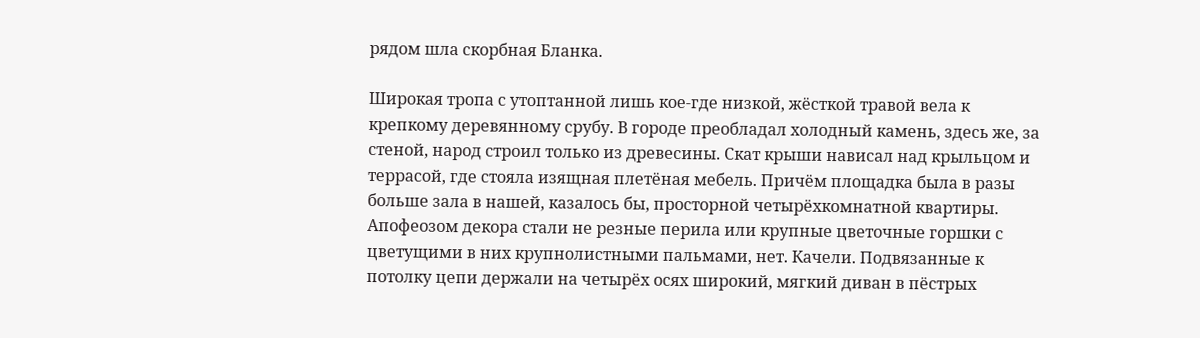рядом шла скорбная Бланка.

Широкая тропа с утоптанной лишь кое-где низкой, жёсткой травой вела к крепкому деревянному срубу. В городе преобладал холодный камень, здесь же, за стеной, народ строил только из древесины. Скат крыши нависал над крыльцом и террасой, где стояла изящная плетёная мебель. Причём площадка была в разы больше зала в нашей, казалось бы, просторной четырёхкомнатной квартиры. Апофеозом декора стали не резные перила или крупные цветочные горшки с цветущими в них крупнолистными пальмами, нет. Качели. Подвязанные к потолку цепи держали на четырёх осях широкий, мягкий диван в пёстрых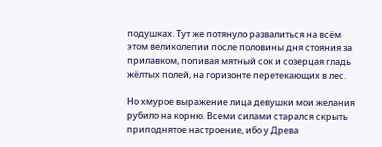подушках. Тут же потянуло развалиться на всём этом великолепии после половины дня стояния за прилавком, попивая мятный сок и созерцая гладь жёлтых полей, на горизонте перетекающих в лес.

Но хмурое выражение лица девушки мои желания рубило на корню. Всеми силами старался скрыть приподнятое настроение, ибо у Древа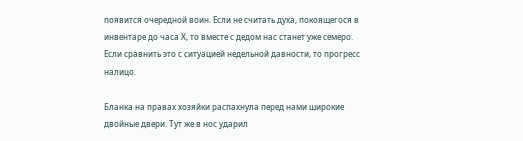появится очередной воин. Если не считать духа, покоящегося в инвентаре до часа Х, то вместе с дедом нас станет уже семеро. Если сравнить это с ситуацией недельной давности, то прогресс налицо.

Бланка на правах хозяйки распахнула перед нами широкие двойные двери. Тут же в нос ударил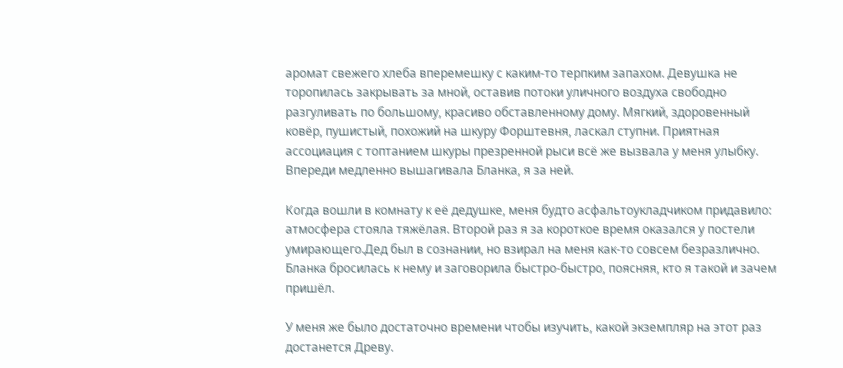аромат свежего хлеба вперемешку с каким-то терпким запахом. Девушка не торопилась закрывать за мной, оставив потоки уличного воздуха свободно разгуливать по большому, красиво обставленному дому. Мягкий, здоровенный ковёр, пушистый, похожий на шкуру Форштевня, ласкал ступни. Приятная ассоциация с топтанием шкуры презренной рыси всё же вызвала у меня улыбку. Впереди медленно вышагивала Бланка, я за ней.

Когда вошли в комнату к её дедушке, меня будто асфальтоукладчиком придавило: атмосфера стояла тяжёлая. Второй раз я за короткое время оказался у постели умирающего.Дед был в сознании, но взирал на меня как-то совсем безразлично. Бланка бросилась к нему и заговорила быстро-быстро, поясняя, кто я такой и зачем пришёл.

У меня же было достаточно времени чтобы изучить, какой экземпляр на этот раз достанется Древу.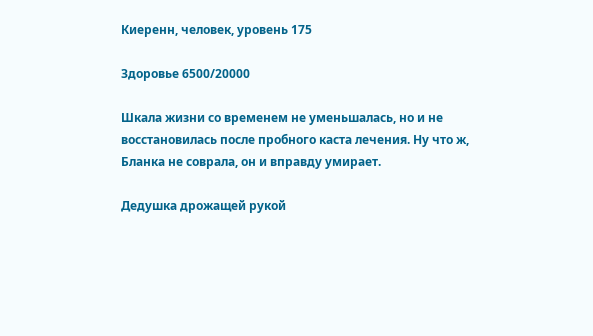Киеренн, человек, уровень 175

Здоровье 6500/20000

Шкала жизни со временем не уменьшалась, но и не восстановилась после пробного каста лечения. Ну что ж, Бланка не соврала, он и вправду умирает.

Дедушка дрожащей рукой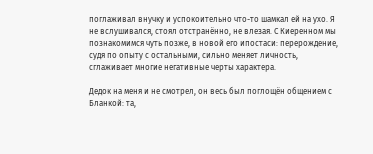поглаживал внучку и успокоительно что-то шамкал ей на ухо. Я не вслушивался, стоял отстранённо, не влезая. С Киеренном мы познакомимся чуть позже, в новой его ипостаси: перерождение, судя по опыту с остальными, сильно меняет личность, сглаживает многие негативные черты характера.

Дедок на меня и не смотрел, он весь был поглощён общением с Бланкой: та,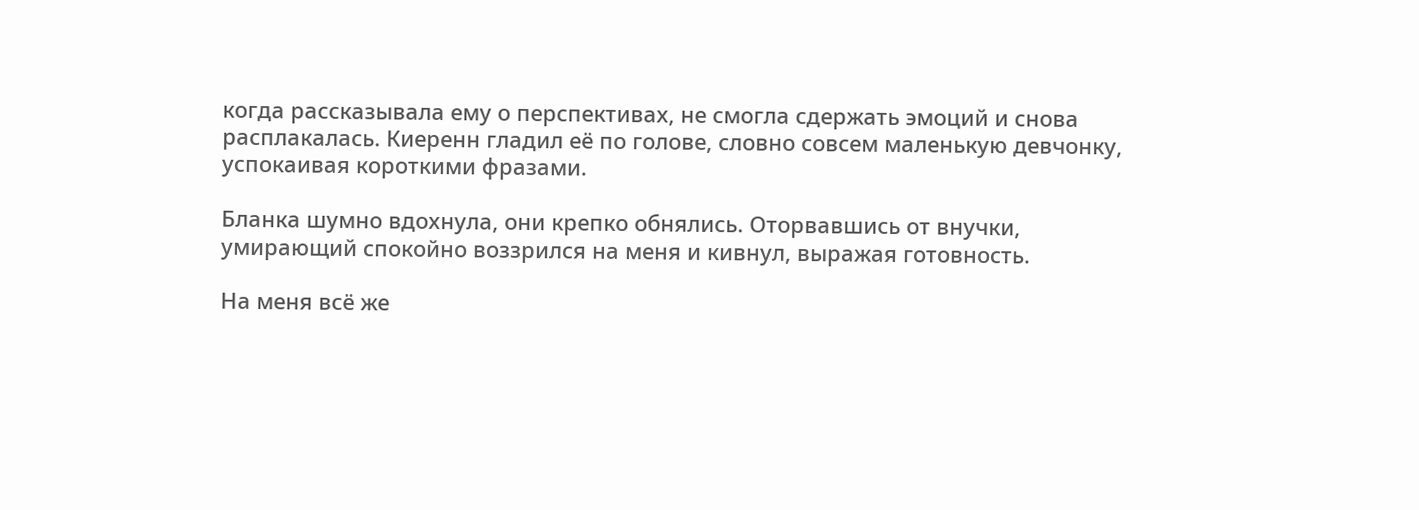когда рассказывала ему о перспективах, не смогла сдержать эмоций и снова расплакалась. Киеренн гладил её по голове, словно совсем маленькую девчонку, успокаивая короткими фразами.

Бланка шумно вдохнула, они крепко обнялись. Оторвавшись от внучки, умирающий спокойно воззрился на меня и кивнул, выражая готовность.

На меня всё же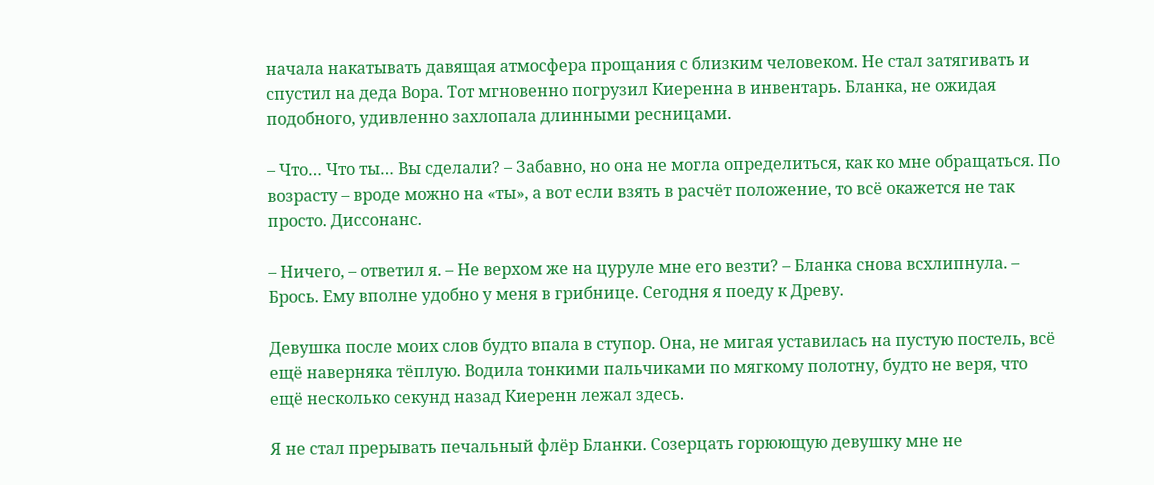начала накатывать давящая атмосфера прощания с близким человеком. Не стал затягивать и спустил на деда Вора. Тот мгновенно погрузил Киеренна в инвентарь. Бланка, не ожидая подобного, удивленно захлопала длинными ресницами.

– Что… Что ты… Вы сделали? – Забавно, но она не могла определиться, как ко мне обращаться. По возрасту – вроде можно на «ты», а вот если взять в расчёт положение, то всё окажется не так просто. Диссонанс.

– Ничего, – ответил я. – Не верхом же на цуруле мне его везти? – Бланка снова всхлипнула. – Брось. Ему вполне удобно у меня в грибнице. Сегодня я поеду к Древу.

Девушка после моих слов будто впала в ступор. Она, не мигая уставилась на пустую постель, всё ещё наверняка тёплую. Водила тонкими пальчиками по мягкому полотну, будто не веря, что ещё несколько секунд назад Киеренн лежал здесь.

Я не стал прерывать печальный флёр Бланки. Созерцать горюющую девушку мне не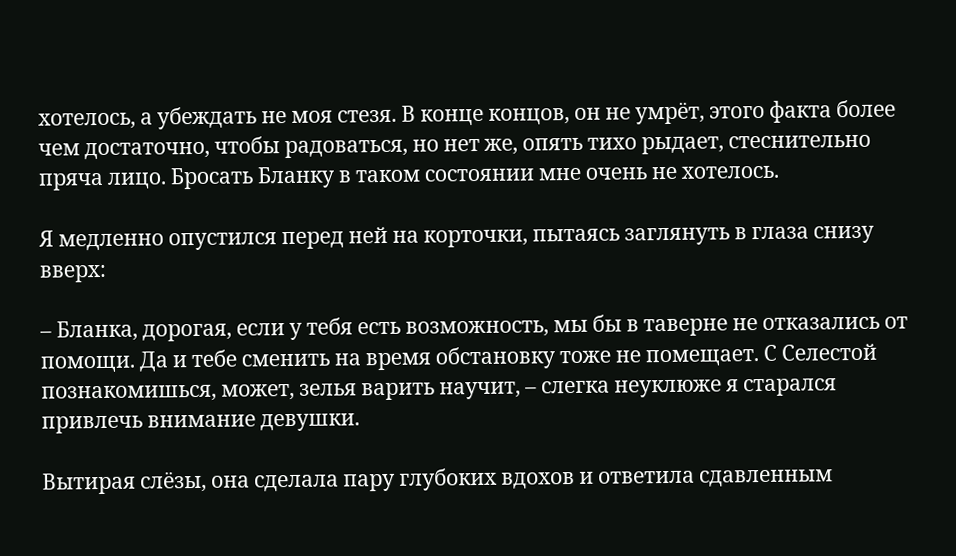хотелось, а убеждать не моя стезя. В конце концов, он не умрёт, этого факта более чем достаточно, чтобы радоваться, но нет же, опять тихо рыдает, стеснительно пряча лицо. Бросать Бланку в таком состоянии мне очень не хотелось.

Я медленно опустился перед ней на корточки, пытаясь заглянуть в глаза снизу вверх:

– Бланка, дорогая, если у тебя есть возможность, мы бы в таверне не отказались от помощи. Да и тебе сменить на время обстановку тоже не помещает. С Селестой познакомишься, может, зелья варить научит, – слегка неуклюже я старался привлечь внимание девушки.

Вытирая слёзы, она сделала пару глубоких вдохов и ответила сдавленным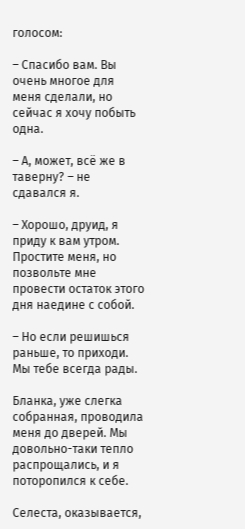голосом:

– Спасибо вам. Вы очень многое для меня сделали, но сейчас я хочу побыть одна.

– А, может, всё же в таверну? – не сдавался я.

– Хорошо, друид, я приду к вам утром. Простите меня, но позвольте мне провести остаток этого дня наедине с собой.

– Но если решишься раньше, то приходи. Мы тебе всегда рады.

Бланка, уже слегка собранная, проводила меня до дверей. Мы довольно-таки тепло распрощались, и я поторопился к себе.

Селеста, оказывается,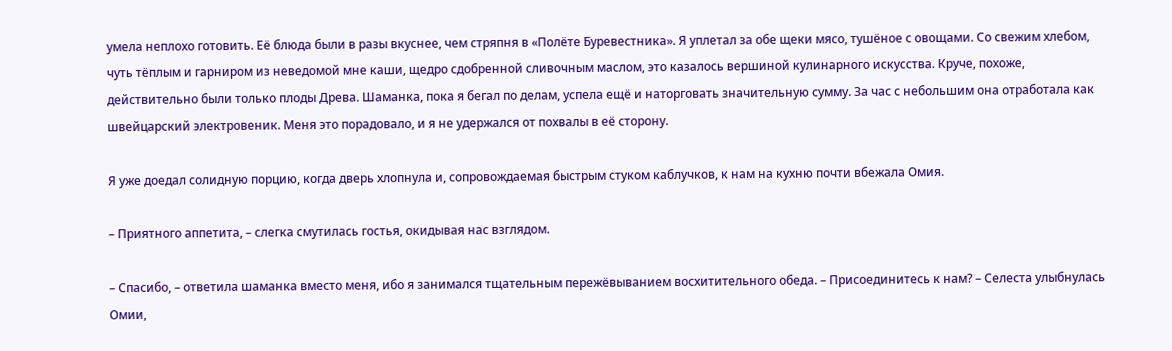умела неплохо готовить. Её блюда были в разы вкуснее, чем стряпня в «Полёте Буревестника». Я уплетал за обе щеки мясо, тушёное с овощами. Со свежим хлебом, чуть тёплым и гарниром из неведомой мне каши, щедро сдобренной сливочным маслом, это казалось вершиной кулинарного искусства. Круче, похоже, действительно были только плоды Древа. Шаманка, пока я бегал по делам, успела ещё и наторговать значительную сумму. За час с небольшим она отработала как швейцарский электровеник. Меня это порадовало, и я не удержался от похвалы в её сторону.

Я уже доедал солидную порцию, когда дверь хлопнула и, сопровождаемая быстрым стуком каблучков, к нам на кухню почти вбежала Омия.

– Приятного аппетита, – слегка смутилась гостья, окидывая нас взглядом.

– Спасибо, – ответила шаманка вместо меня, ибо я занимался тщательным пережёвыванием восхитительного обеда. – Присоединитесь к нам? – Селеста улыбнулась Омии,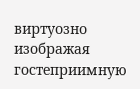виртуозно изображая гостеприимную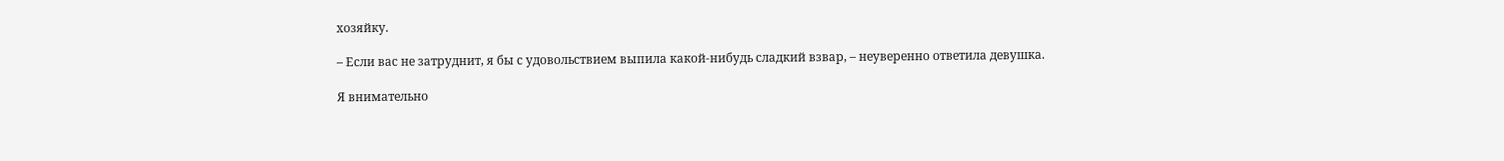хозяйку.

– Если вас не затруднит, я бы с удовольствием выпила какой-нибудь сладкий взвар, – неуверенно ответила девушка.

Я внимательно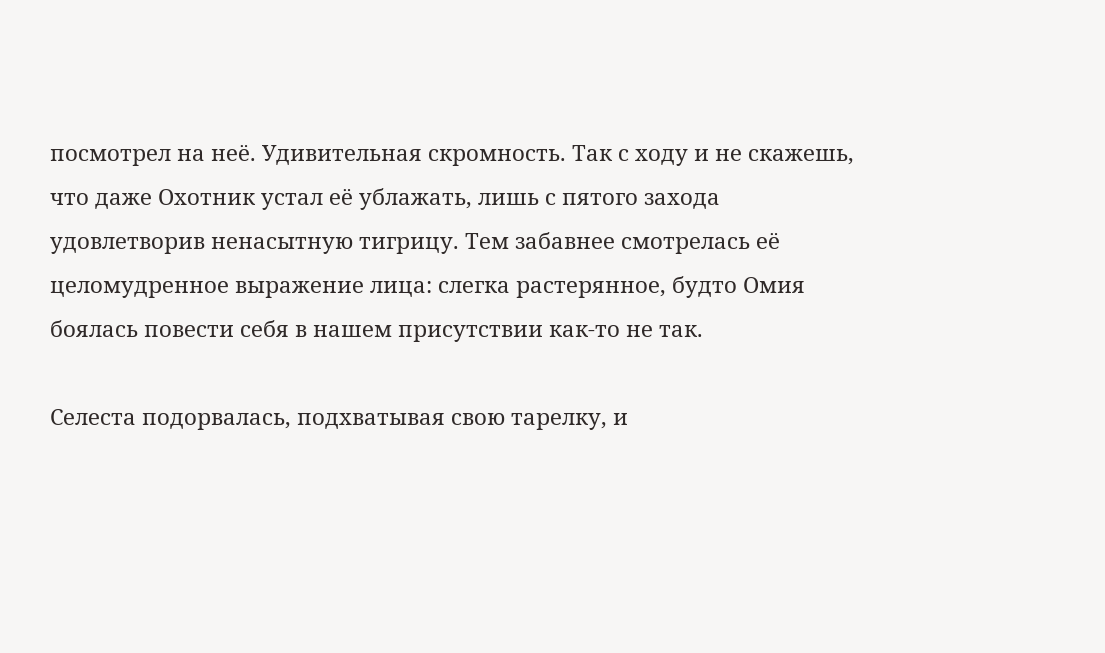посмотрел на неё. Удивительная скромность. Так с ходу и не скажешь, что даже Охотник устал её ублажать, лишь с пятого захода удовлетворив ненасытную тигрицу. Тем забавнее смотрелась её целомудренное выражение лица: слегка растерянное, будто Омия боялась повести себя в нашем присутствии как-то не так.

Селеста подорвалась, подхватывая свою тарелку, и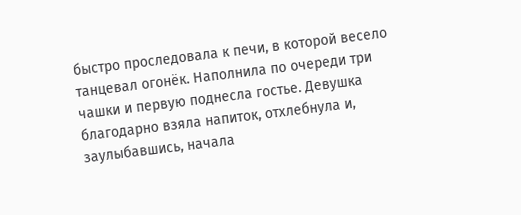быстро проследовала к печи, в которой весело танцевал огонёк. Наполнила по очереди три чашки и первую поднесла гостье. Девушка благодарно взяла напиток, отхлебнула и, заулыбавшись, начала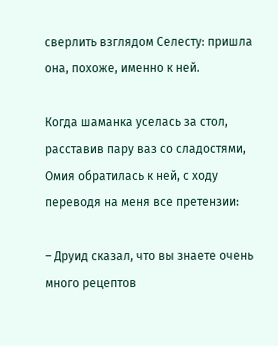сверлить взглядом Селесту: пришла она, похоже, именно к ней.

Когда шаманка уселась за стол, расставив пару ваз со сладостями, Омия обратилась к ней, с ходу переводя на меня все претензии:

– Друид сказал, что вы знаете очень много рецептов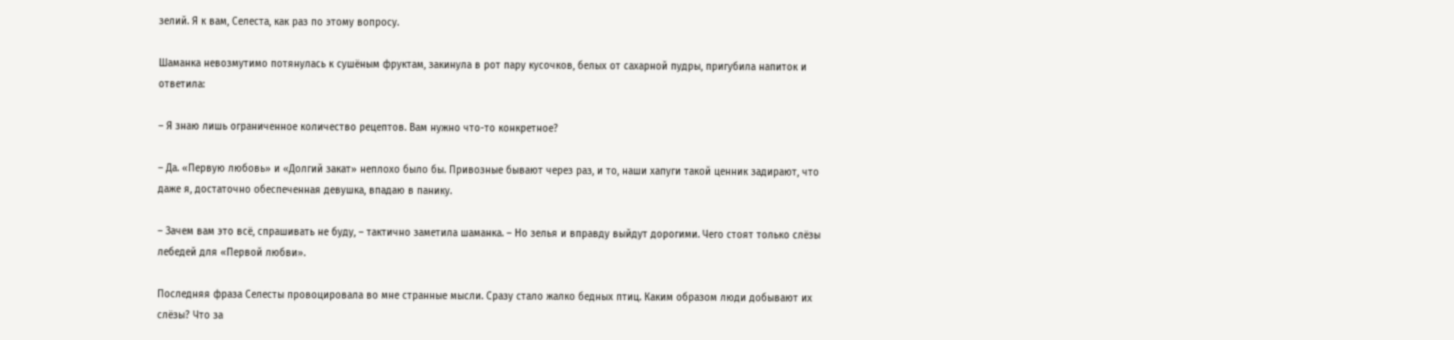зелий. Я к вам, Селеста, как раз по этому вопросу.

Шаманка невозмутимо потянулась к сушёным фруктам, закинула в рот пару кусочков, белых от сахарной пудры, пригубила напиток и ответила:

– Я знаю лишь ограниченное количество рецептов. Вам нужно что-то конкретное?

– Да. «Первую любовь» и «Долгий закат» неплохо было бы. Привозные бывают через раз, и то, наши хапуги такой ценник задирают, что даже я, достаточно обеспеченная девушка, впадаю в панику.

– Зачем вам это всё, спрашивать не буду, – тактично заметила шаманка. – Но зелья и вправду выйдут дорогими. Чего стоят только слёзы лебедей для «Первой любви».

Последняя фраза Селесты провоцировала во мне странные мысли. Сразу стало жалко бедных птиц. Каким образом люди добывают их слёзы? Что за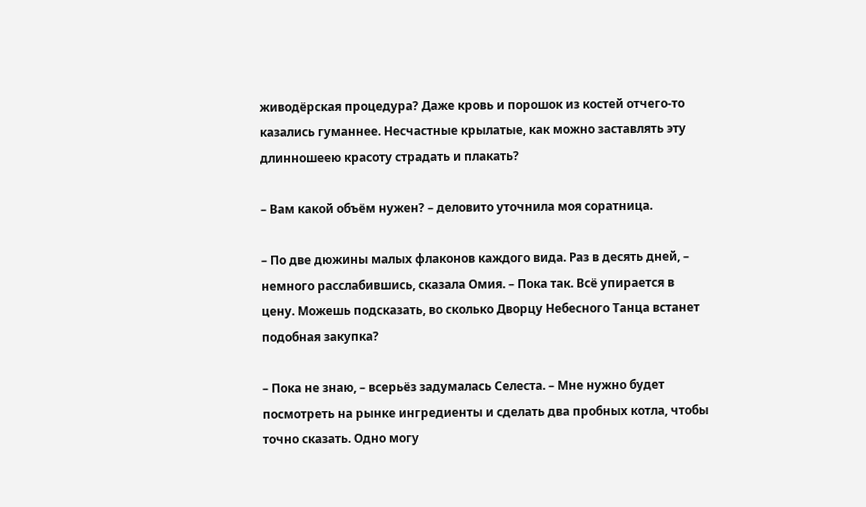живодёрская процедура? Даже кровь и порошок из костей отчего-то казались гуманнее. Несчастные крылатые, как можно заставлять эту длинношеею красоту страдать и плакать?

– Вам какой объём нужен? – деловито уточнила моя соратница.

– По две дюжины малых флаконов каждого вида. Раз в десять дней, – немного расслабившись, сказала Омия. – Пока так. Всё упирается в цену. Можешь подсказать, во сколько Дворцу Небесного Танца встанет подобная закупка?

– Пока не знаю, – всерьёз задумалась Селеста. – Мне нужно будет посмотреть на рынке ингредиенты и сделать два пробных котла, чтобы точно сказать. Одно могу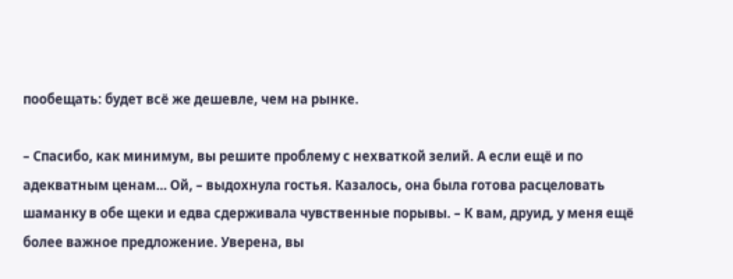пообещать: будет всё же дешевле, чем на рынке.

– Спасибо, как минимум, вы решите проблему с нехваткой зелий. А если ещё и по адекватным ценам… Ой, – выдохнула гостья. Казалось, она была готова расцеловать шаманку в обе щеки и едва сдерживала чувственные порывы. – К вам, друид, у меня ещё более важное предложение. Уверена, вы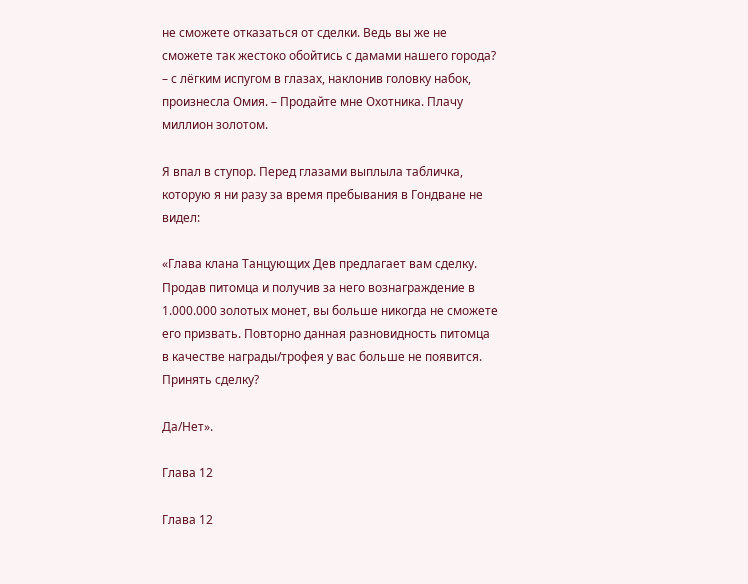не сможете отказаться от сделки. Ведь вы же не сможете так жестоко обойтись с дамами нашего города? – с лёгким испугом в глазах, наклонив головку набок, произнесла Омия. – Продайте мне Охотника. Плачу миллион золотом.

Я впал в ступор. Перед глазами выплыла табличка, которую я ни разу за время пребывания в Гондване не видел:

«Глава клана Танцующих Дев предлагает вам сделку. Продав питомца и получив за него вознаграждение в 1.000.000 золотых монет, вы больше никогда не сможете его призвать. Повторно данная разновидность питомца в качестве награды/трофея у вас больше не появится. Принять сделку?

Да/Нет».

Глава 12

Глава 12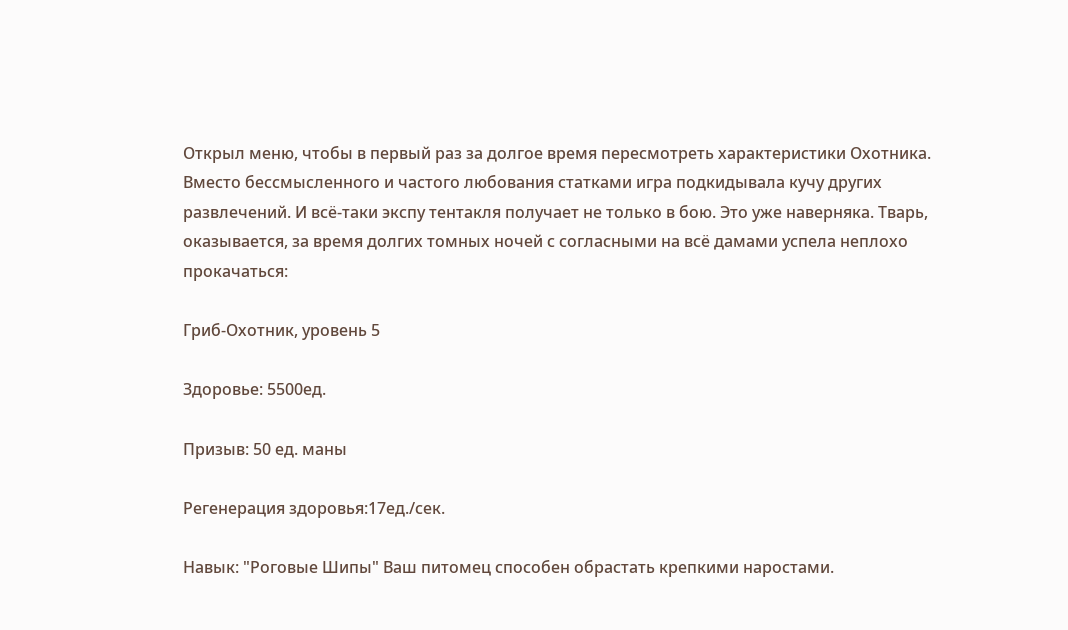Открыл меню, чтобы в первый раз за долгое время пересмотреть характеристики Охотника. Вместо бессмысленного и частого любования статками игра подкидывала кучу других развлечений. И всё-таки экспу тентакля получает не только в бою. Это уже наверняка. Тварь, оказывается, за время долгих томных ночей с согласными на всё дамами успела неплохо прокачаться:

Гриб-Охотник, уровень 5

Здоровье: 5500ед.

Призыв: 50 ед. маны

Регенерация здоровья:17ед./сек.

Навык: "Роговые Шипы" Ваш питомец способен обрастать крепкими наростами.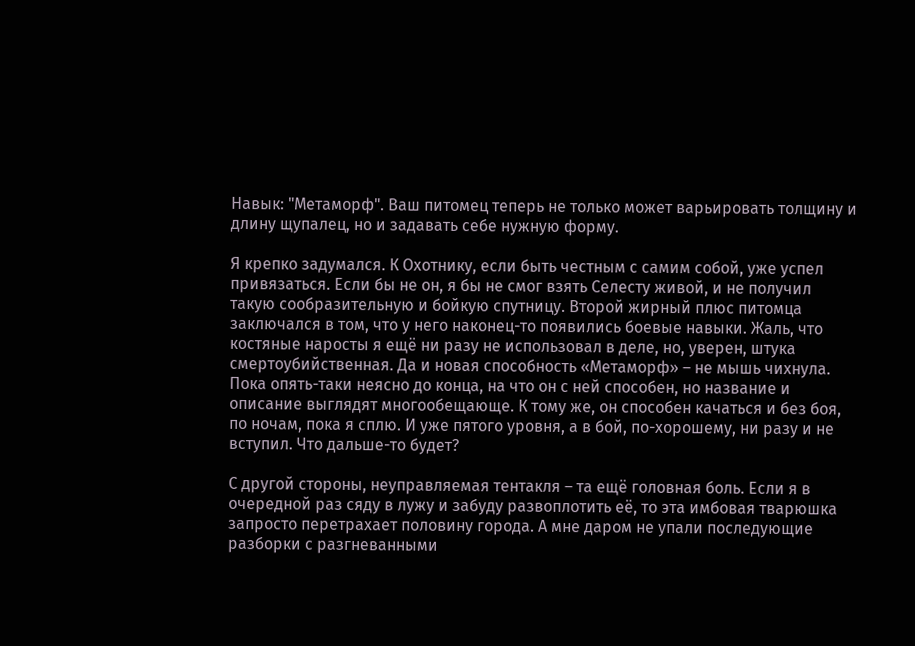Навык: "Метаморф". Ваш питомец теперь не только может варьировать толщину и длину щупалец, но и задавать себе нужную форму.

Я крепко задумался. К Охотнику, если быть честным с самим собой, уже успел привязаться. Если бы не он, я бы не смог взять Селесту живой, и не получил такую сообразительную и бойкую спутницу. Второй жирный плюс питомца заключался в том, что у него наконец-то появились боевые навыки. Жаль, что костяные наросты я ещё ни разу не использовал в деле, но, уверен, штука смертоубийственная. Да и новая способность «Метаморф» – не мышь чихнула. Пока опять-таки неясно до конца, на что он с ней способен, но название и описание выглядят многообещающе. К тому же, он способен качаться и без боя, по ночам, пока я сплю. И уже пятого уровня, а в бой, по-хорошему, ни разу и не вступил. Что дальше-то будет?

С другой стороны, неуправляемая тентакля – та ещё головная боль. Если я в очередной раз сяду в лужу и забуду развоплотить её, то эта имбовая тварюшка запросто перетрахает половину города. А мне даром не упали последующие разборки с разгневанными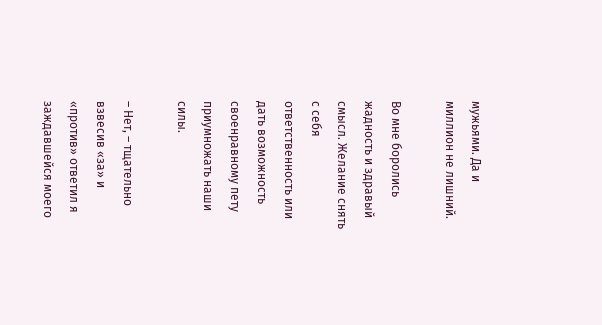мужьями. Да и миллион не лишний.

Во мне боролись жадность и здравый смысл. Желание снять с себя ответственность или дать возможность своенравному пету приумножать наши силы.

– Нет, – тщательно взвесив «за» и «против» ответил я заждавшейся моего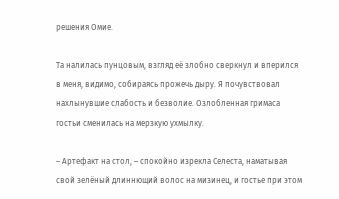решения Омие.

Та налилась пунцовым, взгляд её злобно сверкнул и вперился в меня, видимо, собираясь прожечь дыру. Я почувствовал нахлынувшие слабость и безволие. Озлобленная гримаса гостьи сменилась на мерзкую ухмылку.

– Артефакт на стол, – спокойно изрекла Селеста, наматывая свой зелёный длиннющий волос на мизинец, и гостье при этом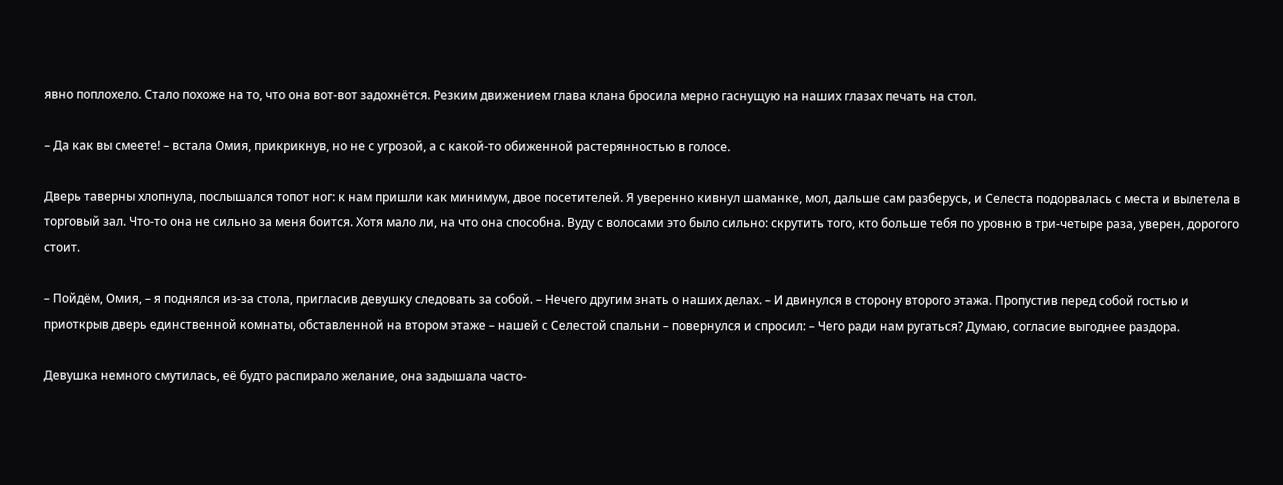явно поплохело. Стало похоже на то, что она вот-вот задохнётся. Резким движением глава клана бросила мерно гаснущую на наших глазах печать на стол.

– Да как вы смеете! – встала Омия, прикрикнув, но не с угрозой, а с какой-то обиженной растерянностью в голосе.

Дверь таверны хлопнула, послышался топот ног: к нам пришли как минимум, двое посетителей. Я уверенно кивнул шаманке, мол, дальше сам разберусь, и Селеста подорвалась с места и вылетела в торговый зал. Что-то она не сильно за меня боится. Хотя мало ли, на что она способна. Вуду с волосами это было сильно: скрутить того, кто больше тебя по уровню в три-четыре раза, уверен, дорогого стоит.

– Пойдём, Омия, – я поднялся из-за стола, пригласив девушку следовать за собой. – Нечего другим знать о наших делах. – И двинулся в сторону второго этажа. Пропустив перед собой гостью и приоткрыв дверь единственной комнаты, обставленной на втором этаже – нашей с Селестой спальни – повернулся и спросил: – Чего ради нам ругаться? Думаю, согласие выгоднее раздора.

Девушка немного смутилась, её будто распирало желание, она задышала часто-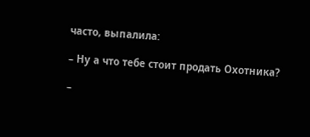часто, выпалила:

– Ну а что тебе стоит продать Охотника?

–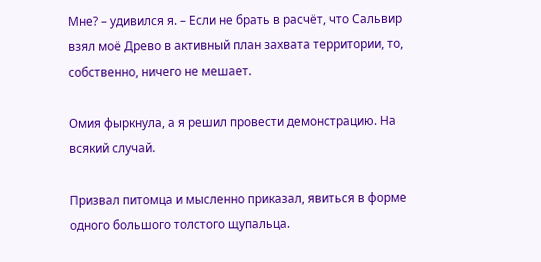Мне? – удивился я. – Если не брать в расчёт, что Сальвир взял моё Древо в активный план захвата территории, то, собственно, ничего не мешает.

Омия фыркнула, а я решил провести демонстрацию. На всякий случай.

Призвал питомца и мысленно приказал, явиться в форме одного большого толстого щупальца.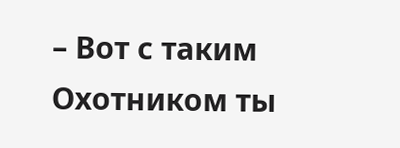– Вот с таким Охотником ты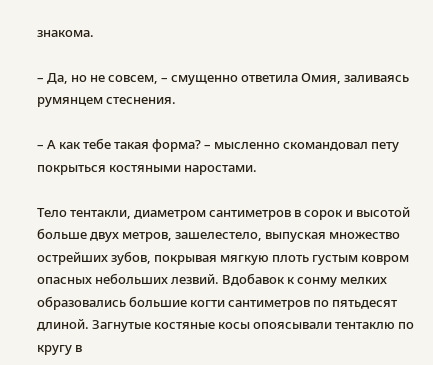знакома.

– Да, но не совсем, – смущенно ответила Омия, заливаясь румянцем стеснения.

– А как тебе такая форма? – мысленно скомандовал пету покрыться костяными наростами.

Тело тентакли, диаметром сантиметров в сорок и высотой больше двух метров, зашелестело, выпуская множество острейших зубов, покрывая мягкую плоть густым ковром опасных небольших лезвий. Вдобавок к сонму мелких образовались большие когти сантиметров по пятьдесят длиной. Загнутые костяные косы опоясывали тентаклю по кругу в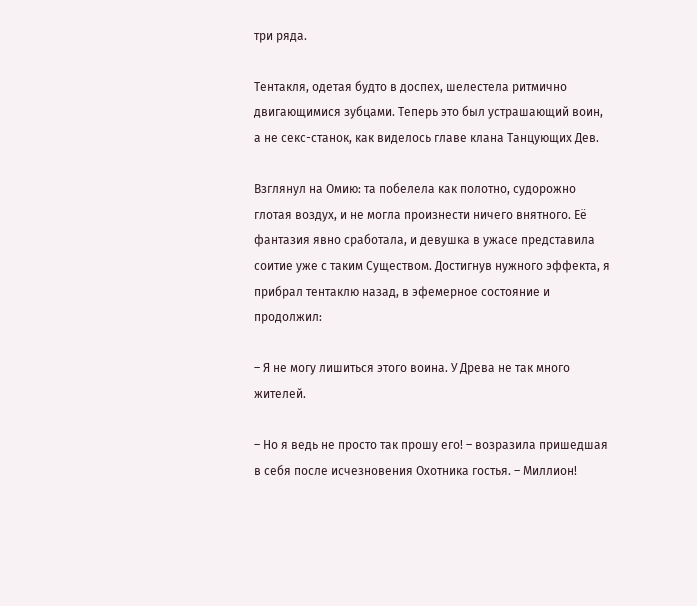три ряда.

Тентакля, одетая будто в доспех, шелестела ритмично двигающимися зубцами. Теперь это был устрашающий воин, а не секс-станок, как виделось главе клана Танцующих Дев.

Взглянул на Омию: та побелела как полотно, судорожно глотая воздух, и не могла произнести ничего внятного. Её фантазия явно сработала, и девушка в ужасе представила соитие уже с таким Существом. Достигнув нужного эффекта, я прибрал тентаклю назад, в эфемерное состояние и продолжил:

– Я не могу лишиться этого воина. У Древа не так много жителей.

– Но я ведь не просто так прошу его! – возразила пришедшая в себя после исчезновения Охотника гостья. – Миллион!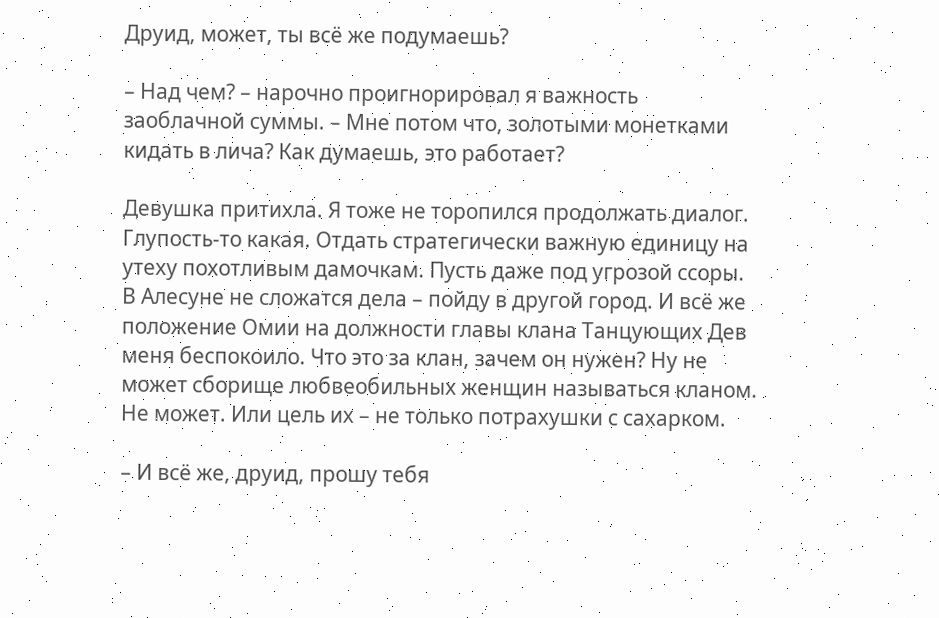Друид, может, ты всё же подумаешь?

– Над чем? – нарочно проигнорировал я важность заоблачной суммы. – Мне потом что, золотыми монетками кидать в лича? Как думаешь, это работает?

Девушка притихла. Я тоже не торопился продолжать диалог. Глупость-то какая. Отдать стратегически важную единицу на утеху похотливым дамочкам. Пусть даже под угрозой ссоры. В Алесуне не сложатся дела – пойду в другой город. И всё же положение Омии на должности главы клана Танцующих Дев меня беспокоило. Что это за клан, зачем он нужен? Ну не может сборище любвеобильных женщин называться кланом. Не может. Или цель их – не только потрахушки с сахарком.

– И всё же, друид, прошу тебя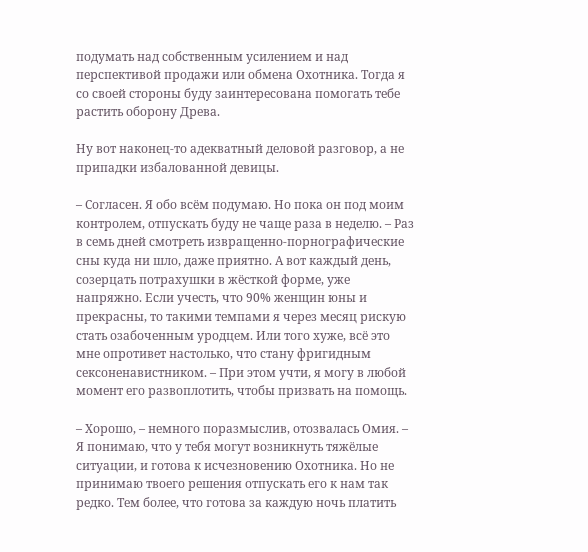подумать над собственным усилением и над перспективой продажи или обмена Охотника. Тогда я со своей стороны буду заинтересована помогать тебе растить оборону Древа.

Ну вот наконец-то адекватный деловой разговор, а не припадки избалованной девицы.

– Согласен. Я обо всём подумаю. Но пока он под моим контролем, отпускать буду не чаще раза в неделю. – Раз в семь дней смотреть извращенно-порнографические сны куда ни шло, даже приятно. А вот каждый день, созерцать потрахушки в жёсткой форме, уже напряжно. Если учесть, что 90% женщин юны и прекрасны, то такими темпами я через месяц рискую стать озабоченным уродцем. Или того хуже, всё это мне опротивет настолько, что стану фригидным сексоненавистником. – При этом учти, я могу в любой момент его развоплотить, чтобы призвать на помощь.

– Хорошо, – немного поразмыслив, отозвалась Омия. – Я понимаю, что у тебя могут возникнуть тяжёлые ситуации, и готова к исчезновению Охотника. Но не принимаю твоего решения отпускать его к нам так редко. Тем более, что готова за каждую ночь платить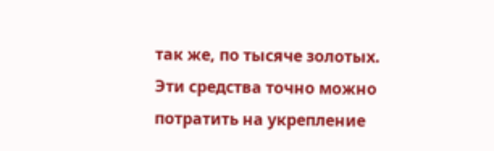так же, по тысяче золотых. Эти средства точно можно потратить на укрепление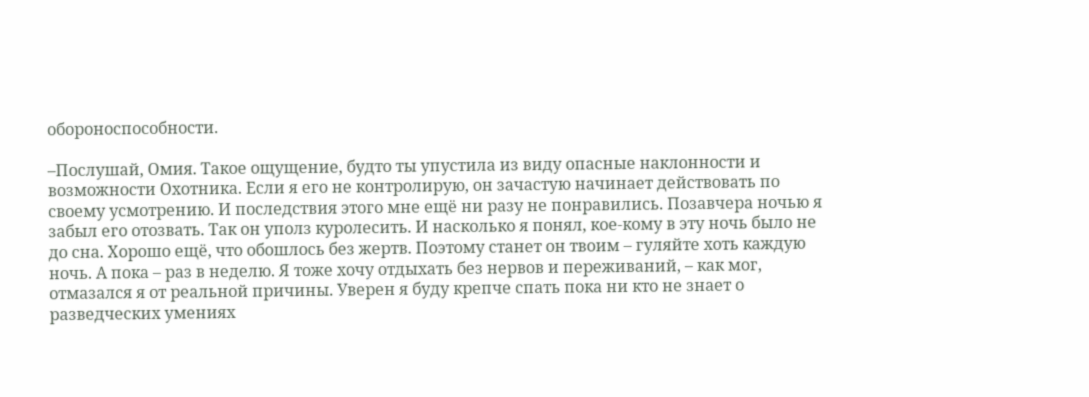обороноспособности.

–Послушай, Омия. Такое ощущение, будто ты упустила из виду опасные наклонности и возможности Охотника. Если я его не контролирую, он зачастую начинает действовать по своему усмотрению. И последствия этого мне ещё ни разу не понравились. Позавчера ночью я забыл его отозвать. Так он уполз куролесить. И насколько я понял, кое-кому в эту ночь было не до сна. Хорошо ещё, что обошлось без жертв. Поэтому станет он твоим – гуляйте хоть каждую ночь. А пока – раз в неделю. Я тоже хочу отдыхать без нервов и переживаний, – как мог, отмазался я от реальной причины. Уверен я буду крепче спать пока ни кто не знает о разведческих умениях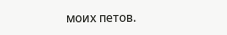моих петов.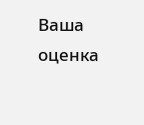Ваша оценка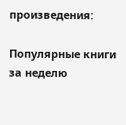произведения:

Популярные книги за неделю